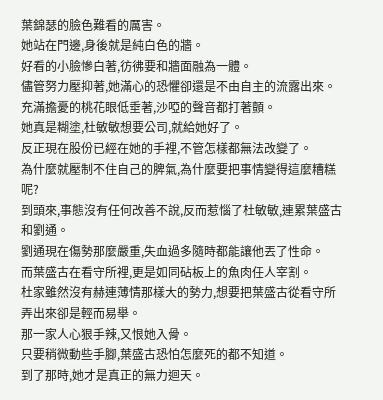葉錦瑟的臉色難看的厲害。
她站在門邊,身後就是純白色的牆。
好看的小臉慘白著,彷彿要和牆面融為一體。
儘管努力壓抑著,她滿心的恐懼卻還是不由自主的流露出來。
充滿擔憂的桃花眼低垂著,沙啞的聲音都打著顫。
她真是糊塗,杜敏敏想要公司,就給她好了。
反正現在股份已經在她的手裡,不管怎樣都無法改變了。
為什麼就壓制不住自己的脾氣,為什麼要把事情變得這麼糟糕呢?
到頭來,事態沒有任何改善不說,反而惹惱了杜敏敏,連累葉盛古和劉通。
劉通現在傷勢那麼嚴重,失血過多隨時都能讓他丟了性命。
而葉盛古在看守所裡,更是如同砧板上的魚肉任人宰割。
杜家雖然沒有赫連薄情那樣大的勢力,想要把葉盛古從看守所弄出來卻是輕而易舉。
那一家人心狠手辣,又恨她入骨。
只要稍微動些手腳,葉盛古恐怕怎麼死的都不知道。
到了那時,她才是真正的無力迴天。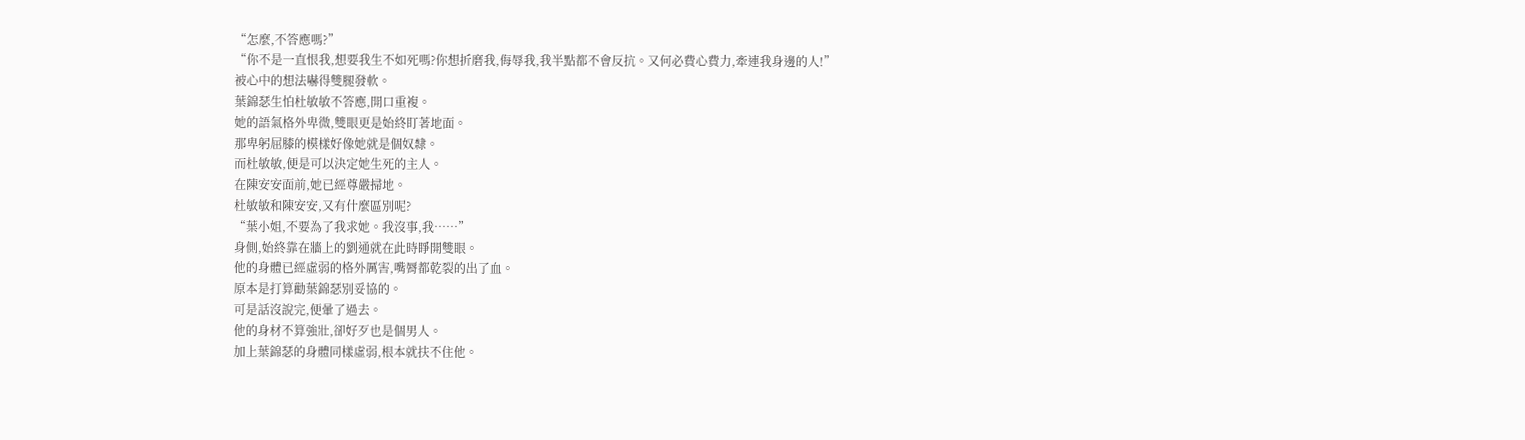“怎麼,不答應嗎?”
“你不是一直恨我,想要我生不如死嗎?你想折磨我,侮辱我,我半點都不會反抗。又何必費心費力,牽連我身邊的人!”
被心中的想法嚇得雙腿發軟。
葉錦瑟生怕杜敏敏不答應,開口重複。
她的語氣格外卑微,雙眼更是始終盯著地面。
那卑躬屈膝的模樣好像她就是個奴隸。
而杜敏敏,便是可以決定她生死的主人。
在陳安安面前,她已經尊嚴掃地。
杜敏敏和陳安安,又有什麼區別呢?
“葉小姐,不要為了我求她。我沒事,我……”
身側,始終靠在牆上的劉通就在此時睜開雙眼。
他的身體已經虛弱的格外厲害,嘴脣都乾裂的出了血。
原本是打算勸葉錦瑟別妥協的。
可是話沒說完,便暈了過去。
他的身材不算強壯,卻好歹也是個男人。
加上葉錦瑟的身體同樣虛弱,根本就扶不住他。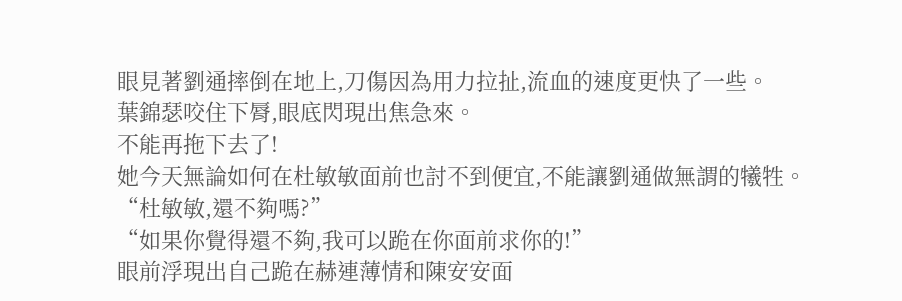眼見著劉通摔倒在地上,刀傷因為用力拉扯,流血的速度更快了一些。
葉錦瑟咬住下脣,眼底閃現出焦急來。
不能再拖下去了!
她今天無論如何在杜敏敏面前也討不到便宜,不能讓劉通做無謂的犧牲。
“杜敏敏,還不夠嗎?”
“如果你覺得還不夠,我可以跪在你面前求你的!”
眼前浮現出自己跪在赫連薄情和陳安安面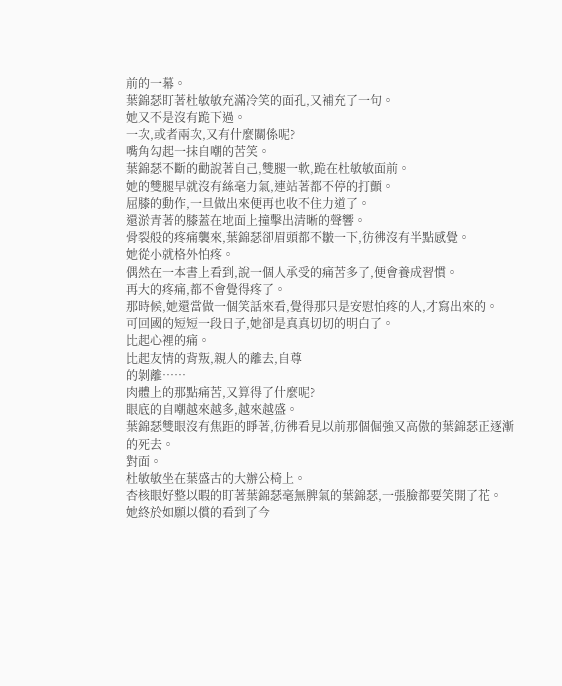前的一幕。
葉錦瑟盯著杜敏敏充滿冷笑的面孔,又補充了一句。
她又不是沒有跪下過。
一次,或者兩次,又有什麼關係呢?
嘴角勾起一抹自嘲的苦笑。
葉錦瑟不斷的勸說著自己,雙腿一軟,跪在杜敏敏面前。
她的雙腿早就沒有絲毫力氣,連站著都不停的打顫。
屈膝的動作,一旦做出來便再也收不住力道了。
還淤青著的膝蓋在地面上撞擊出清晰的聲響。
骨裂般的疼痛襲來,葉錦瑟卻眉頭都不皺一下,彷彿沒有半點感覺。
她從小就格外怕疼。
偶然在一本書上看到,說一個人承受的痛苦多了,便會養成習慣。
再大的疼痛,都不會覺得疼了。
那時候,她還當做一個笑話來看,覺得那只是安慰怕疼的人,才寫出來的。
可回國的短短一段日子,她卻是真真切切的明白了。
比起心裡的痛。
比起友情的背叛,親人的離去,自尊
的剝離……
肉體上的那點痛苦,又算得了什麼呢?
眼底的自嘲越來越多,越來越盛。
葉錦瑟雙眼沒有焦距的睜著,彷彿看見以前那個倔強又高傲的葉錦瑟正逐漸的死去。
對面。
杜敏敏坐在葉盛古的大辦公椅上。
杏核眼好整以暇的盯著葉錦瑟毫無脾氣的葉錦瑟,一張臉都要笑開了花。
她終於如願以償的看到了今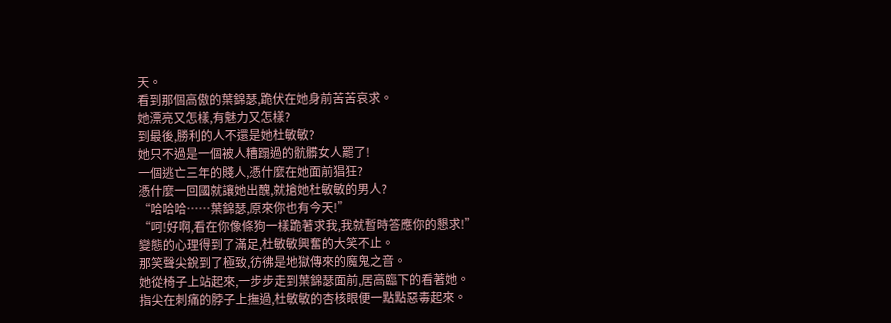天。
看到那個高傲的葉錦瑟,跪伏在她身前苦苦哀求。
她漂亮又怎樣,有魅力又怎樣?
到最後,勝利的人不還是她杜敏敏?
她只不過是一個被人糟蹋過的骯髒女人罷了!
一個逃亡三年的賤人,憑什麼在她面前猖狂?
憑什麼一回國就讓她出醜,就搶她杜敏敏的男人?
“哈哈哈……葉錦瑟,原來你也有今天!”
“呵!好啊,看在你像條狗一樣跪著求我,我就暫時答應你的懇求!”
變態的心理得到了滿足,杜敏敏興奮的大笑不止。
那笑聲尖銳到了極致,彷彿是地獄傳來的魔鬼之音。
她從椅子上站起來,一步步走到葉錦瑟面前,居高臨下的看著她。
指尖在刺痛的脖子上撫過,杜敏敏的杏核眼便一點點惡毒起來。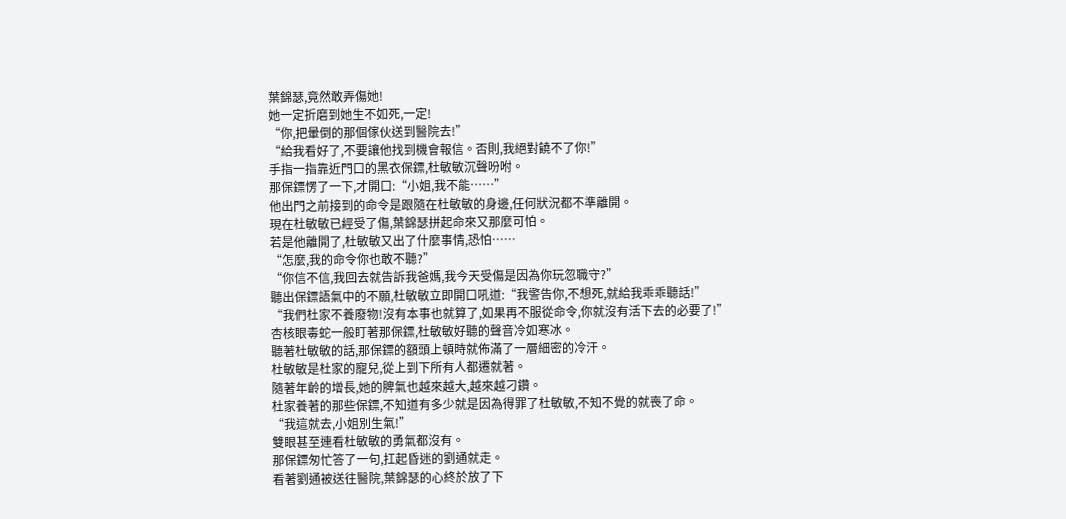葉錦瑟,竟然敢弄傷她!
她一定折磨到她生不如死,一定!
“你,把暈倒的那個傢伙送到醫院去!”
“給我看好了,不要讓他找到機會報信。否則,我絕對饒不了你!”
手指一指靠近門口的黑衣保鏢,杜敏敏沉聲吩咐。
那保鏢愣了一下,才開口:“小姐,我不能……”
他出門之前接到的命令是跟隨在杜敏敏的身邊,任何狀況都不準離開。
現在杜敏敏已經受了傷,葉錦瑟拼起命來又那麼可怕。
若是他離開了,杜敏敏又出了什麼事情,恐怕……
“怎麼,我的命令你也敢不聽?”
“你信不信,我回去就告訴我爸媽,我今天受傷是因為你玩忽職守?”
聽出保鏢語氣中的不願,杜敏敏立即開口吼道:“我警告你,不想死,就給我乖乖聽話!”
“我們杜家不養廢物!沒有本事也就算了,如果再不服從命令,你就沒有活下去的必要了!”
杏核眼毒蛇一般盯著那保鏢,杜敏敏好聽的聲音冷如寒冰。
聽著杜敏敏的話,那保鏢的額頭上頓時就佈滿了一層細密的冷汗。
杜敏敏是杜家的寵兒,從上到下所有人都遷就著。
隨著年齡的增長,她的脾氣也越來越大,越來越刁鑽。
杜家養著的那些保鏢,不知道有多少就是因為得罪了杜敏敏,不知不覺的就喪了命。
“我這就去,小姐別生氣!”
雙眼甚至連看杜敏敏的勇氣都沒有。
那保鏢匆忙答了一句,扛起昏迷的劉通就走。
看著劉通被送往醫院,葉錦瑟的心終於放了下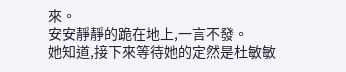來。
安安靜靜的跪在地上,一言不發。
她知道,接下來等待她的定然是杜敏敏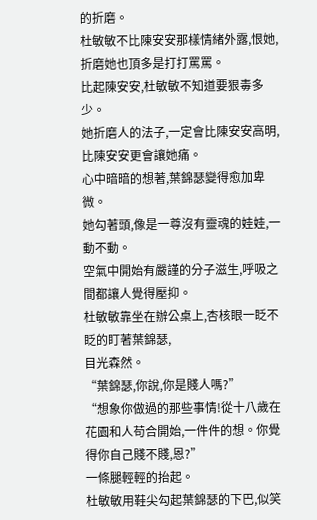的折磨。
杜敏敏不比陳安安那樣情緒外露,恨她,折磨她也頂多是打打罵罵。
比起陳安安,杜敏敏不知道要狠毒多少。
她折磨人的法子,一定會比陳安安高明,比陳安安更會讓她痛。
心中暗暗的想著,葉錦瑟變得愈加卑微。
她勾著頭,像是一尊沒有靈魂的娃娃,一動不動。
空氣中開始有嚴謹的分子滋生,呼吸之間都讓人覺得壓抑。
杜敏敏靠坐在辦公桌上,杏核眼一眨不眨的盯著葉錦瑟,
目光森然。
“葉錦瑟,你說,你是賤人嗎?”
“想象你做過的那些事情!從十八歲在花園和人苟合開始,一件件的想。你覺得你自己賤不賤,恩?”
一條腿輕輕的抬起。
杜敏敏用鞋尖勾起葉錦瑟的下巴,似笑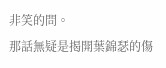非笑的問。
那話無疑是揭開葉錦瑟的傷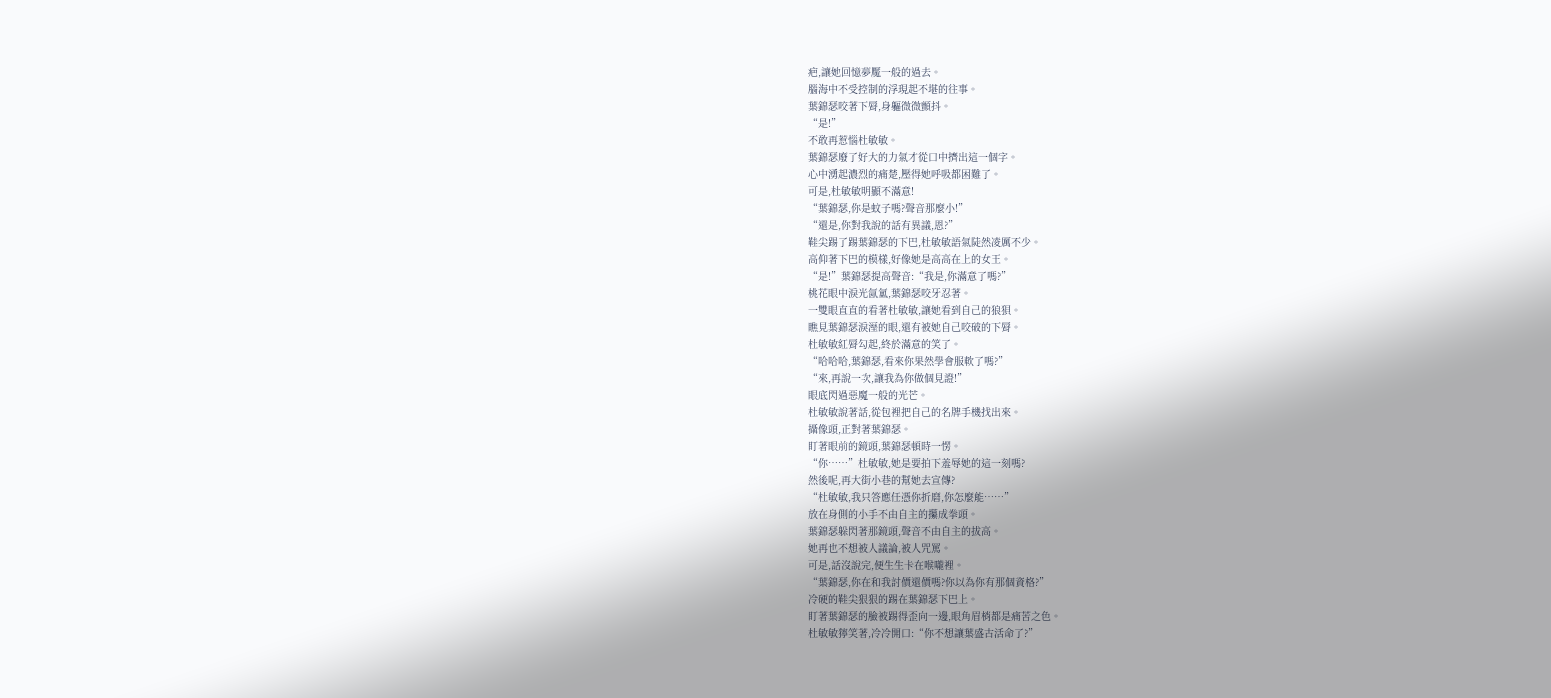疤,讓她回憶夢魘一般的過去。
腦海中不受控制的浮現起不堪的往事。
葉錦瑟咬著下脣,身軀微微顫抖。
“是!”
不敢再惹惱杜敏敏。
葉錦瑟廢了好大的力氣才從口中擠出這一個字。
心中湧起濃烈的痛楚,壓得她呼吸都困難了。
可是,杜敏敏明顯不滿意!
“葉錦瑟,你是蚊子嗎?聲音那麼小!”
“還是,你對我說的話有異議,恩?”
鞋尖踢了踢葉錦瑟的下巴,杜敏敏語氣陡然凌厲不少。
高仰著下巴的模樣,好像她是高高在上的女王。
“是!”葉錦瑟提高聲音:“我是,你滿意了嗎?”
桃花眼中淚光氤氳,葉錦瑟咬牙忍著。
一雙眼直直的看著杜敏敏,讓她看到自己的狼狽。
瞧見葉錦瑟淚溼的眼,還有被她自己咬破的下脣。
杜敏敏紅脣勾起,終於滿意的笑了。
“哈哈哈,葉錦瑟,看來你果然學會服軟了嗎?”
“來,再說一次,讓我為你做個見證!”
眼底閃過惡魔一般的光芒。
杜敏敏說著話,從包裡把自己的名牌手機找出來。
攝像頭,正對著葉錦瑟。
盯著眼前的鏡頭,葉錦瑟頓時一愣。
“你……”杜敏敏,她是要拍下羞辱她的這一刻嗎?
然後呢,再大街小巷的幫她去宣傳?
“杜敏敏,我只答應任憑你折磨,你怎麼能……”
放在身側的小手不由自主的攥成拳頭。
葉錦瑟躲閃著那鏡頭,聲音不由自主的拔高。
她再也不想被人議論,被人咒罵。
可是,話沒說完,便生生卡在喉嚨裡。
“葉錦瑟,你在和我討價還價嗎?你以為你有那個資格?”
冷硬的鞋尖狠狠的踢在葉錦瑟下巴上。
盯著葉錦瑟的臉被踢得歪向一邊,眼角眉梢都是痛苦之色。
杜敏敏獰笑著,冷冷開口:“你不想讓葉盛古活命了?”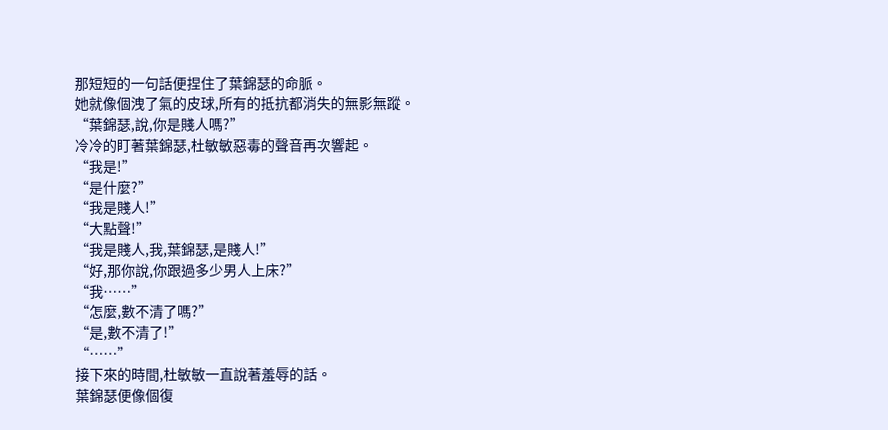那短短的一句話便捏住了葉錦瑟的命脈。
她就像個洩了氣的皮球,所有的抵抗都消失的無影無蹤。
“葉錦瑟,說,你是賤人嗎?”
冷冷的盯著葉錦瑟,杜敏敏惡毒的聲音再次響起。
“我是!”
“是什麼?”
“我是賤人!”
“大點聲!”
“我是賤人,我,葉錦瑟,是賤人!”
“好,那你說,你跟過多少男人上床?”
“我……”
“怎麼,數不清了嗎?”
“是,數不清了!”
“……”
接下來的時間,杜敏敏一直說著羞辱的話。
葉錦瑟便像個復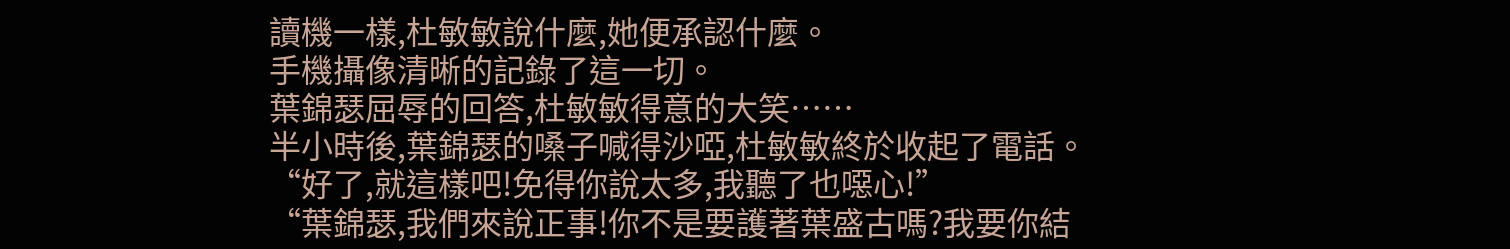讀機一樣,杜敏敏說什麼,她便承認什麼。
手機攝像清晰的記錄了這一切。
葉錦瑟屈辱的回答,杜敏敏得意的大笑……
半小時後,葉錦瑟的嗓子喊得沙啞,杜敏敏終於收起了電話。
“好了,就這樣吧!免得你說太多,我聽了也噁心!”
“葉錦瑟,我們來說正事!你不是要護著葉盛古嗎?我要你結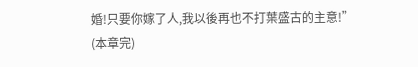婚!只要你嫁了人,我以後再也不打葉盛古的主意!”
(本章完)